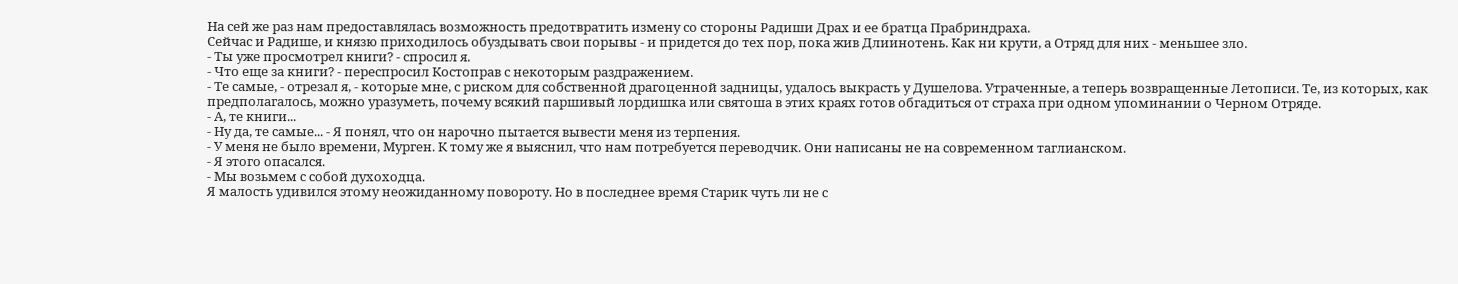На сей же раз нам предоставлялась возможность предотвратить измену со стороны Радиши Драх и ее братца Прабриндраха.
Сейчас и Радише, и князю приходилось обуздывать свои порывы - и придется до тех пор, пока жив Длиинотень. Как ни крути, а Отряд для них - меньшее зло.
- Ты уже просмотрел книги? - спросил я.
- Что еще за книги? - переспросил Костоправ с некоторым раздражением.
- Те самые, - отрезал я, - которые мне, с риском для собственной драгоценной задницы, удалось выкрасть у Душелова. Утраченные, а теперь возвращенные Летописи. Те, из которых, как предполагалось, можно уразуметь, почему всякий паршивый лордишка или святоша в этих краях готов обгадиться от страха при одном упоминании о Черном Отряде.
- А, те книги...
- Ну да, те самые... - Я понял, что он нарочно пытается вывести меня из терпения.
- У меня не было времени, Мурген. К тому же я выяснил, что нам потребуется переводчик. Они написаны не на современном таглианском.
- Я этого опасался.
- Мы возьмем с собой духоходца.
Я малость удивился этому неожиданному повороту. Но в последнее время Старик чуть ли не с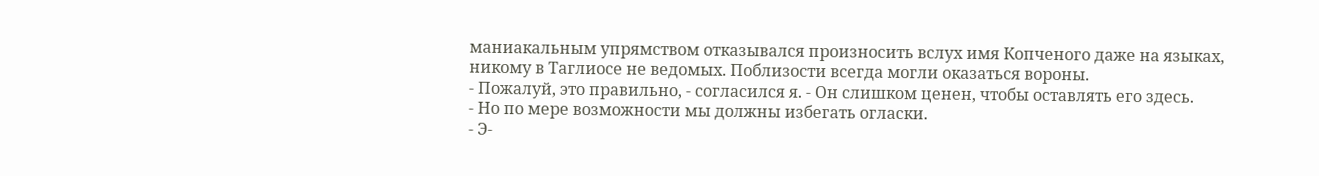маниакальным упрямством отказывался произносить вслух имя Копченого даже на языках, никому в Таглиосе не ведомых. Поблизости всегда могли оказаться вороны.
- Пожалуй, это правильно, - согласился я. - Он слишком ценен, чтобы оставлять его здесь.
- Но по мере возможности мы должны избегать огласки.
- Э-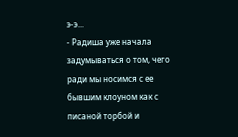э-э...
- Радиша уже начала задумываться о том, чего ради мы носимся с ее бывшим клоуном как с писаной торбой и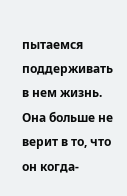пытаемся поддерживать в нем жизнь. Она больше не верит в то, что он когда-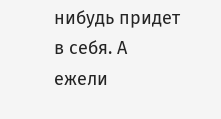нибудь придет в себя. А ежели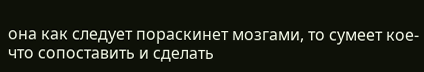она как следует пораскинет мозгами, то сумеет кое-что сопоставить и сделать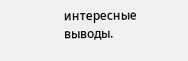интересные выводы.